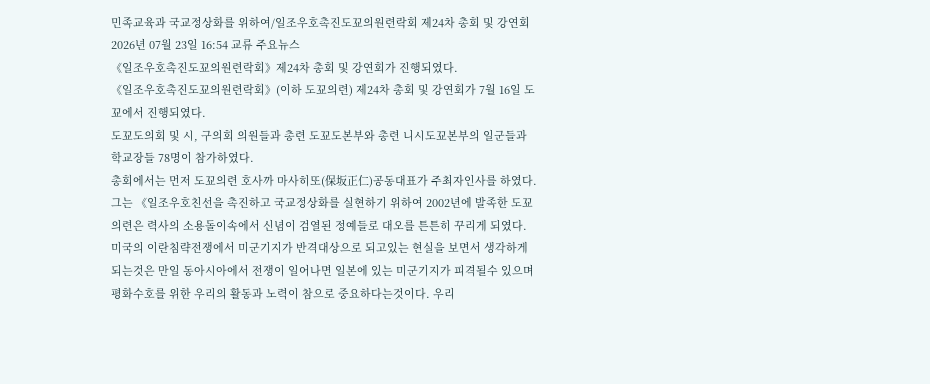민족교육과 국교정상화를 위하여/일조우호촉진도꾜의원련락회 제24차 총회 및 강연회
2026년 07월 23일 16:54 교류 주요뉴스
《일조우호촉진도꾜의원련락회》제24차 총회 및 강연회가 진행되였다.
《일조우호촉진도꾜의원련락회》(이하 도꾜의련) 제24차 총회 및 강연회가 7월 16일 도꾜에서 진행되였다.
도꾜도의회 및 시, 구의회 의원들과 총련 도꾜도본부와 총련 니시도꾜본부의 일군들과 학교장들 78명이 참가하였다.
총회에서는 먼저 도꾜의련 호사까 마사히또(保坂正仁)공동대표가 주최자인사를 하였다. 그는 《일조우호친선을 촉진하고 국교정상화를 실현하기 위하여 2002년에 발족한 도꾜의련은 력사의 소용돌이속에서 신념이 검열된 정예들로 대오를 튼튼히 꾸리게 되였다. 미국의 이란침략전쟁에서 미군기지가 반격대상으로 되고있는 현실을 보면서 생각하게 되는것은 만일 동아시아에서 전쟁이 일어나면 일본에 있는 미군기지가 피격될수 있으며 평화수호를 위한 우리의 활동과 노력이 참으로 중요하다는것이다. 우리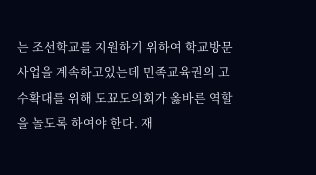는 조선학교를 지원하기 위하여 학교방문사업을 계속하고있는데 민족교육권의 고수확대를 위해 도꾜도의회가 옳바른 역할을 놀도록 하여야 한다. 재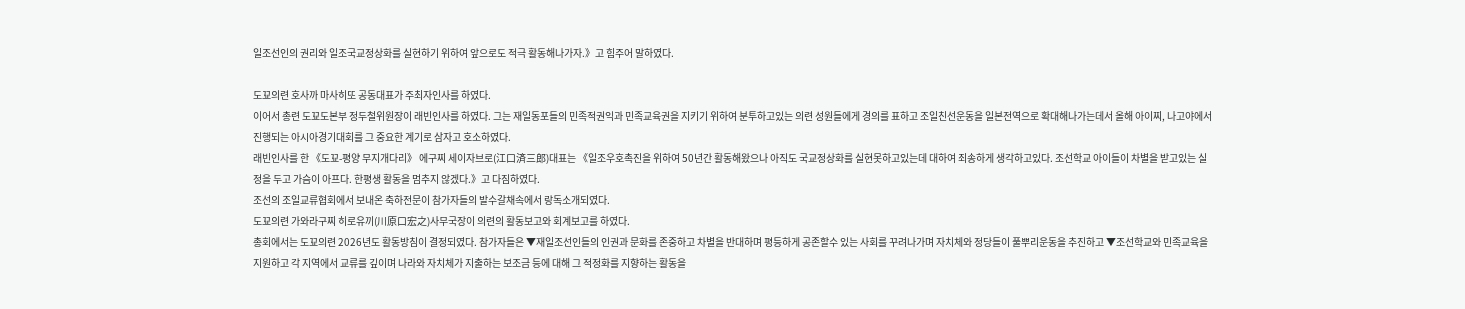일조선인의 권리와 일조국교정상화를 실현하기 위하여 앞으로도 적극 활동해나가자.》고 힘주어 말하였다.

도꾜의련 호사까 마사히또 공동대표가 주최자인사를 하였다.
이어서 총련 도꾜도본부 정두철위원장이 래빈인사를 하였다. 그는 재일동포들의 민족적권익과 민족교육권을 지키기 위하여 분투하고있는 의련 성원들에게 경의를 표하고 조일친선운동을 일본전역으로 확대해나가는데서 올해 아이찌, 나고야에서 진행되는 아시아경기대회를 그 중요한 계기로 삼자고 호소하였다.
래빈인사를 한 《도꾜-평양 무지개다리》 에구찌 세이자브로(江口済三郎)대표는 《일조우호촉진을 위하여 50년간 활동해왔으나 아직도 국교정상화를 실현못하고있는데 대하여 죄송하게 생각하고있다. 조선학교 아이들이 차별을 받고있는 실정을 두고 가슴이 아프다. 한평생 활동을 멈추지 않겠다.》고 다짐하였다.
조선의 조일교류협회에서 보내온 축하전문이 참가자들의 발수갈채속에서 랑독소개되였다.
도꾜의련 가와라구찌 히로유끼(川原口宏之)사무국장이 의련의 활동보고와 회계보고를 하였다.
총회에서는 도꾜의련 2026년도 활동방침이 결정되였다. 참가자들은 ▼재일조선인들의 인권과 문화를 존중하고 차별을 반대하며 평등하게 공존할수 있는 사회를 꾸려나가며 자치체와 정당들이 풀뿌리운동을 추진하고 ▼조선학교와 민족교육을 지원하고 각 지역에서 교류를 깊이며 나라와 자치체가 지출하는 보조금 등에 대해 그 적정화를 지향하는 활동을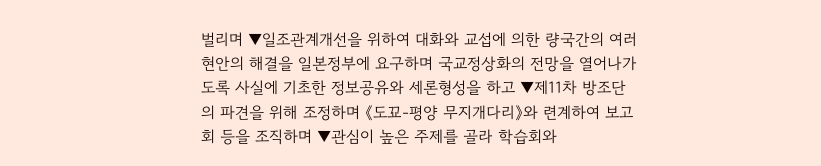벌리며 ▼일조관계개선을 위하여 대화와 교섭에 의한 량국간의 여러 현안의 해결을 일본정부에 요구하며 국교정상화의 전망을 열어나가도록 사실에 기초한 정보공유와 세론형성을 하고 ▼제11차 방조단의 파견을 위해 조정하며 《도꾜-평양 무지개다리》와 련계하여 보고회 등을 조직하며 ▼관심이 높은 주제를 골라 학습회와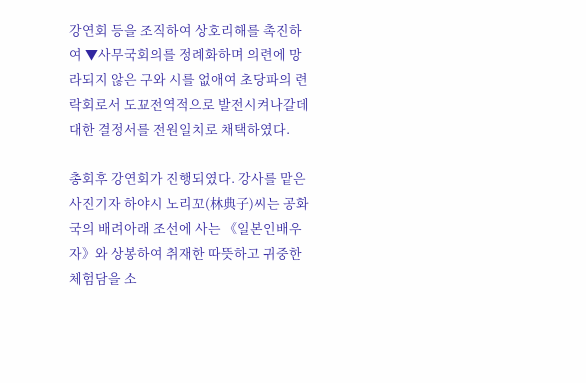강연회 등을 조직하여 상호리해를 촉진하여 ▼사무국회의를 정례화하며 의련에 망라되지 않은 구와 시를 없애여 초당파의 련락회로서 도꾜전역적으로 발전시켜나갈데 대한 결정서를 전원일치로 채택하였다.

총회후 강연회가 진행되였다. 강사를 맡은 사진기자 하야시 노리꼬(林典子)씨는 공화국의 배려아래 조선에 사는 《일본인배우자》와 상봉하여 취재한 따뜻하고 귀중한 체험담을 소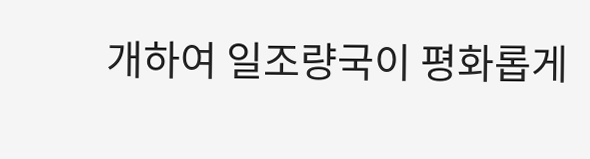개하여 일조량국이 평화롭게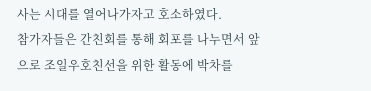사는 시대를 열어나가자고 호소하였다.
참가자들은 간친회를 통해 회포를 나누면서 앞으로 조일우호친선을 위한 활동에 박차를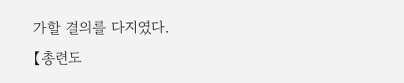가할 결의를 다지였다.
【총련도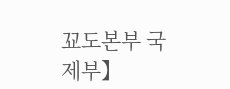꾜도본부 국제부】